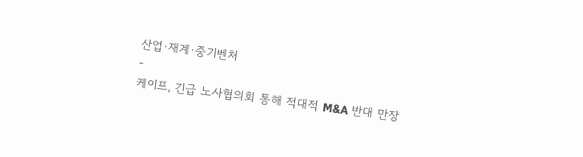산업·재계·중기벤처
-
케이프, 긴급 노사협의회 통해 적대적 M&A 반대 만장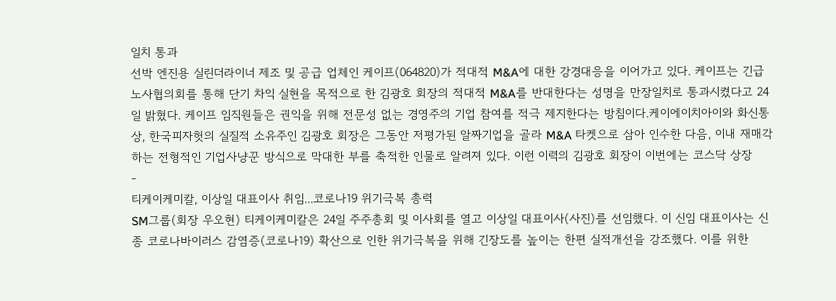일치 통과
선박 엔진용 실린더라이너 제조 및 공급 업체인 케이프(064820)가 적대적 M&A에 대한 강경대응을 이어가고 있다. 케이프는 긴급 노사협의회를 통해 단기 차익 실현을 목적으로 한 김광호 회장의 적대적 M&A를 반대한다는 성명을 만장일치로 통과시켰다고 24일 밝혔다. 케이프 임직원들은 권익을 위해 전문성 없는 경영주의 기업 참여를 적극 제지한다는 방침이다.케이에이치아이와 화신통상, 한국피자헛의 실질적 소유주인 김광호 회장은 그동안 저평가된 알짜기업을 골라 M&A 타켓으로 삼아 인수한 다음, 이내 재매각하는 전형적인 기업사냥꾼 방식으로 막대한 부를 축적한 인물로 알려져 있다. 이런 이력의 김광호 회장이 이번에는 코스닥 상장
-
티케이케미칼, 이상일 대표이사 취임...코로나19 위기극복 총력
SM그룹(회장 우오현) 티케이케미칼은 24일 주주총회 및 이사회를 열고 이상일 대표이사(사진)를 선임했다. 이 신임 대표이사는 신종 코로나바이러스 감염증(코로나19) 확산으로 인한 위기극복을 위해 긴장도를 높이는 한편 실적개선을 강조했다. 이를 위한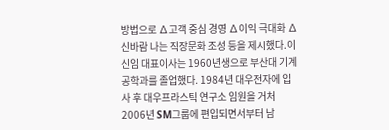방법으로 ∆고객 중심 경영 ∆이익 극대화 ∆신바람 나는 직장문화 조성 등을 제시했다.이 신임 대표이사는 1960년생으로 부산대 기계공학과를 졸업했다. 1984년 대우전자에 입사 후 대우프라스틱 연구소 임원을 거처 2006년 SM그룹에 편입되면서부터 남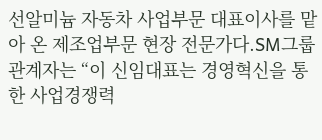선알미늄 자동차 사업부문 대표이사를 맡아 온 제조업부문 현장 전문가다.SM그룹 관계자는 “이 신임대표는 경영혁신을 통한 사업경쟁력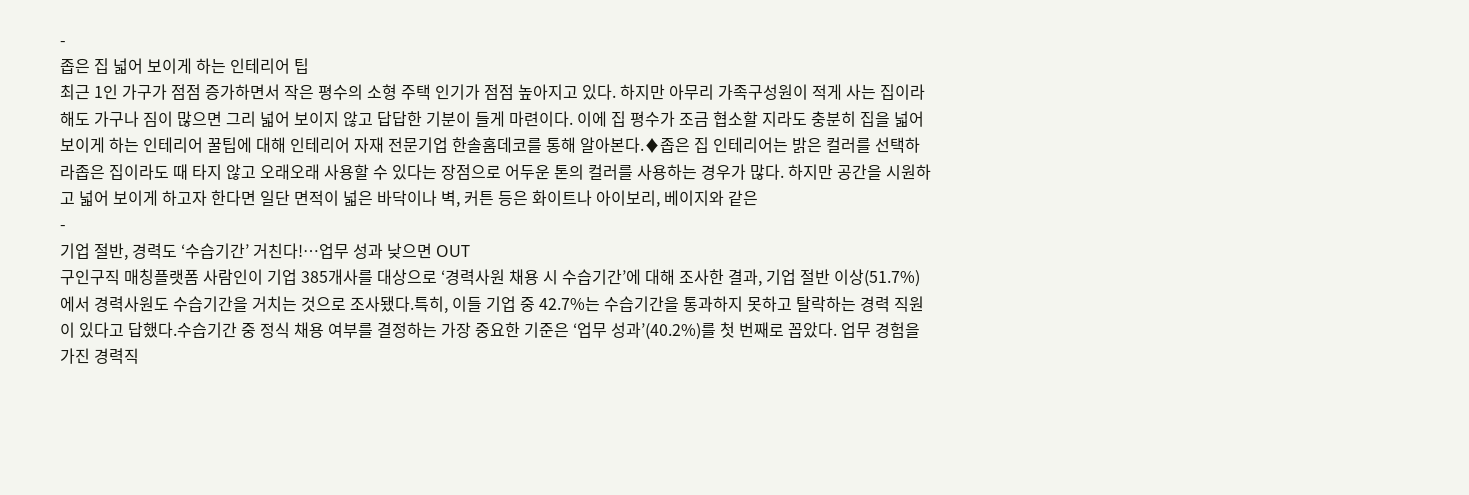-
좁은 집 넓어 보이게 하는 인테리어 팁
최근 1인 가구가 점점 증가하면서 작은 평수의 소형 주택 인기가 점점 높아지고 있다. 하지만 아무리 가족구성원이 적게 사는 집이라 해도 가구나 짐이 많으면 그리 넓어 보이지 않고 답답한 기분이 들게 마련이다. 이에 집 평수가 조금 협소할 지라도 충분히 집을 넓어 보이게 하는 인테리어 꿀팁에 대해 인테리어 자재 전문기업 한솔홈데코를 통해 알아본다.♦좁은 집 인테리어는 밝은 컬러를 선택하라좁은 집이라도 때 타지 않고 오래오래 사용할 수 있다는 장점으로 어두운 톤의 컬러를 사용하는 경우가 많다. 하지만 공간을 시원하고 넓어 보이게 하고자 한다면 일단 면적이 넓은 바닥이나 벽, 커튼 등은 화이트나 아이보리, 베이지와 같은
-
기업 절반, 경력도 ‘수습기간’ 거친다!…업무 성과 낮으면 OUT
구인구직 매칭플랫폼 사람인이 기업 385개사를 대상으로 ‘경력사원 채용 시 수습기간’에 대해 조사한 결과, 기업 절반 이상(51.7%)에서 경력사원도 수습기간을 거치는 것으로 조사됐다.특히, 이들 기업 중 42.7%는 수습기간을 통과하지 못하고 탈락하는 경력 직원이 있다고 답했다.수습기간 중 정식 채용 여부를 결정하는 가장 중요한 기준은 ‘업무 성과’(40.2%)를 첫 번째로 꼽았다. 업무 경험을 가진 경력직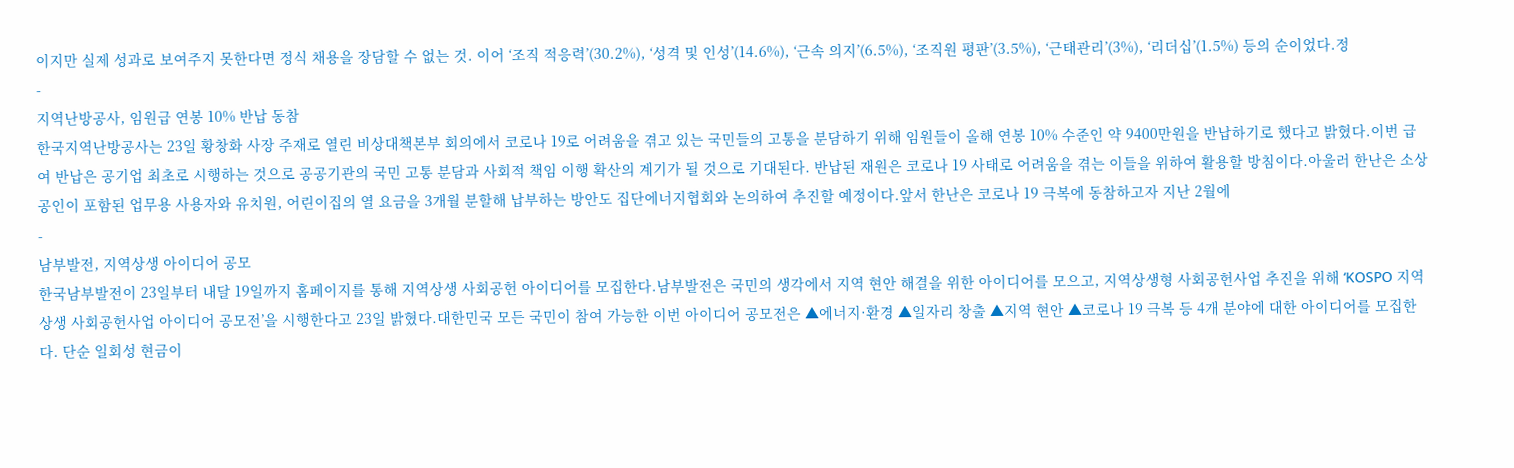이지만 실제 성과로 보여주지 못한다면 정식 채용을 장담할 수 없는 것. 이어 ‘조직 적응력’(30.2%), ‘성격 및 인성’(14.6%), ‘근속 의지’(6.5%), ‘조직원 평판’(3.5%), ‘근태관리’(3%), ‘리더십’(1.5%) 등의 순이었다.정
-
지역난방공사, 임원급 연봉 10% 반납 동참
한국지역난방공사는 23일 황창화 사장 주재로 열린 비상대책본부 회의에서 코로나 19로 어려움을 겪고 있는 국민들의 고통을 분담하기 위해 임원들이 올해 연봉 10% 수준인 약 9400만원을 반납하기로 했다고 밝혔다.이번 급여 반납은 공기업 최초로 시행하는 것으로 공공기관의 국민 고통 분담과 사회적 책임 이행 확산의 계기가 될 것으로 기대된다. 반납된 재원은 코로나 19 사태로 어려움을 겪는 이들을 위하여 활용할 방침이다.아울러 한난은 소상공인이 포함된 업무용 사용자와 유치원, 어린이집의 열 요금을 3개월 분할해 납부하는 방안도 집단에너지협회와 논의하여 추진할 예정이다.앞서 한난은 코로나 19 극복에 동참하고자 지난 2월에
-
남부발전, 지역상생 아이디어 공모
한국남부발전이 23일부터 내달 19일까지 홈페이지를 통해 지역상생 사회공헌 아이디어를 모집한다.남부발전은 국민의 생각에서 지역 현안 해결을 위한 아이디어를 모으고, 지역상생형 사회공헌사업 추진을 위해 ‘KOSPO 지역상생 사회공헌사업 아이디어 공모전’을 시행한다고 23일 밝혔다.대한민국 모든 국민이 참여 가능한 이번 아이디어 공모전은 ▲에너지·환경 ▲일자리 창출 ▲지역 현안 ▲코로나 19 극복 등 4개 분야에 대한 아이디어를 모집한다. 단순 일회성 현금이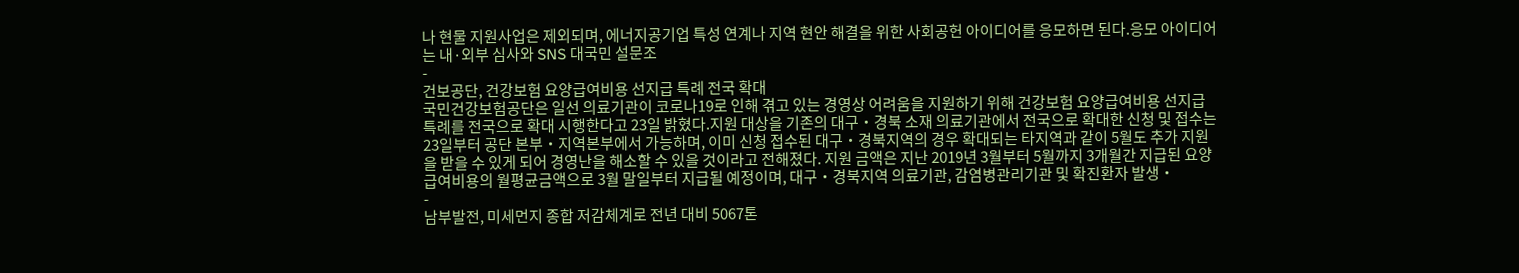나 현물 지원사업은 제외되며, 에너지공기업 특성 연계나 지역 현안 해결을 위한 사회공헌 아이디어를 응모하면 된다.응모 아이디어는 내·외부 심사와 SNS 대국민 설문조
-
건보공단, 건강보험 요양급여비용 선지급 특례 전국 확대
국민건강보험공단은 일선 의료기관이 코로나19로 인해 겪고 있는 경영상 어려움을 지원하기 위해 건강보험 요양급여비용 선지급 특례를 전국으로 확대 시행한다고 23일 밝혔다.지원 대상을 기존의 대구‧경북 소재 의료기관에서 전국으로 확대한 신청 및 접수는 23일부터 공단 본부‧지역본부에서 가능하며, 이미 신청 접수된 대구‧경북지역의 경우 확대되는 타지역과 같이 5월도 추가 지원을 받을 수 있게 되어 경영난을 해소할 수 있을 것이라고 전해졌다. 지원 금액은 지난 2019년 3월부터 5월까지 3개월간 지급된 요양급여비용의 월평균금액으로 3월 말일부터 지급될 예정이며, 대구‧경북지역 의료기관, 감염병관리기관 및 확진환자 발생‧
-
남부발전, 미세먼지 종합 저감체계로 전년 대비 5067톤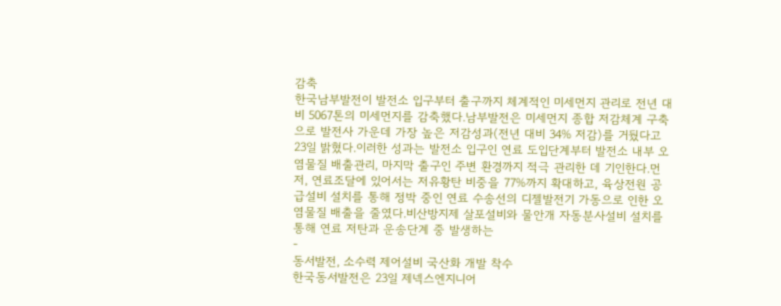감축
한국남부발전이 발전소 입구부터 출구까지 체계적인 미세먼지 관리로 전년 대비 5067톤의 미세먼지를 감축했다.남부발전은 미세먼지 종합 저감체계 구축으로 발전사 가운데 가장 높은 저감성과(전년 대비 34% 저감)를 거뒀다고 23일 밝혔다.이러한 성과는 발전소 입구인 연료 도입단계부터 발전소 내부 오염물질 배출관리, 마지막 출구인 주변 환경까지 적극 관리한 데 기인한다.먼저, 연료조달에 있어서는 저유황탄 비중을 77%까지 확대하고, 육상전원 공급설비 설치를 통해 정박 중인 연료 수송선의 디젤발전기 가동으로 인한 오염물질 배출을 줄였다.비산방지제 살포설비와 물안개 자동분사설비 설치를 통해 연료 저탄과 운송단계 중 발생하는
-
동서발전, 소수력 제어설비 국산화 개발 착수
한국동서발전은 23일 제넥스엔지니어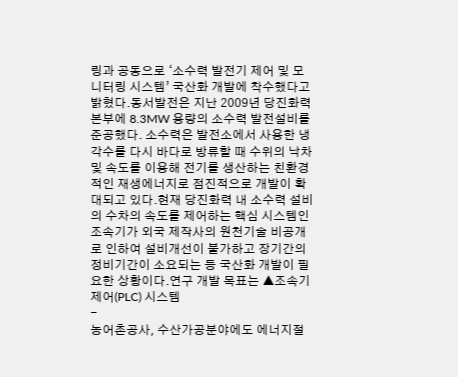링과 공동으로 ‘소수력 발전기 제어 및 모니터링 시스템’ 국산화 개발에 착수했다고 밝혔다.동서발전은 지난 2009년 당진화력본부에 8.3MW 용량의 소수력 발전설비를 준공했다. 소수력은 발전소에서 사용한 냉각수를 다시 바다로 방류할 때 수위의 낙차 및 속도를 이용해 전기를 생산하는 친환경적인 재생에너지로 점진적으로 개발이 확대되고 있다.현재 당진화력 내 소수력 설비의 수차의 속도를 제어하는 핵심 시스템인 조속기가 외국 제작사의 원천기술 비공개로 인하여 설비개선이 불가하고 장기간의 정비기간이 소요되는 등 국산화 개발이 필요한 상황이다.연구 개발 목표는 ▲조속기 제어(PLC) 시스템
-
농어촌공사, 수산가공분야에도 에너지절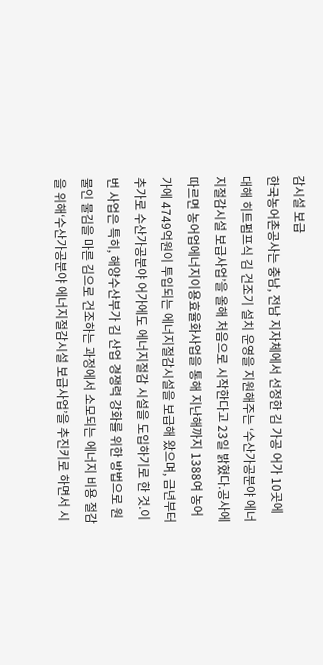감시설 보급
한국농어촌공사는 충남, 전남 지자체에서 선정한 김 가공 어가 10곳에 대해 히트펌프식 김 건조기 설치 운영을 지원해주는 ‘수산가공분야 에너지절감시설 보급사업’을 올해 처음으로 시작한다고 23일 밝혔다.공사에 따르면 농어업에너지이용효율화사업을 통해 지난해까지 1388여 농어가에 4749억원이 투입되는 에너지절감시설을 보급해 왔으며, 금년부터 추가로 수산가공분야 어가에도 에너지절감 시설을 도입하기로 한 것.이번 사업은 특히, 해양수산부가 김 산업 경쟁력 강화를 위한 방법으로 원물인 물김을 마른 김으로 건조하는 과정에서 소모되는 에너지 비용 절감을 위해‘수산가공분야 에너지절감시설 보급사업’을 추진키로 하면서 시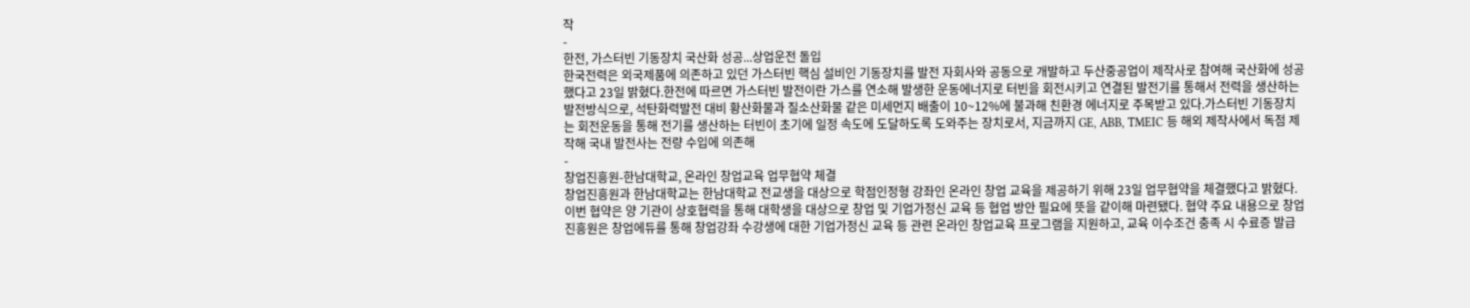작
-
한전, 가스터빈 기동장치 국산화 성공...상업운전 돌입
한국전력은 외국제품에 의존하고 있던 가스터빈 핵심 설비인 기동장치를 발전 자회사와 공동으로 개발하고 두산중공업이 제작사로 참여해 국산화에 성공했다고 23일 밝혔다.한전에 따르면 가스터빈 발전이란 가스를 연소해 발생한 운동에너지로 터빈을 회전시키고 연결된 발전기를 통해서 전력을 생산하는 발전방식으로, 석탄화력발전 대비 황산화물과 질소산화물 같은 미세먼지 배출이 10~12%에 불과해 친환경 에너지로 주목받고 있다.가스터빈 기동장치는 회전운동을 통해 전기를 생산하는 터빈이 초기에 일정 속도에 도달하도록 도와주는 장치로서, 지금까지 GE, ABB, TMEIC 등 해외 제작사에서 독점 제작해 국내 발전사는 전량 수입에 의존해
-
창업진흥원-한남대학교, 온라인 창업교육 업무협약 체결
창업진흥원과 한남대학교는 한남대학교 전교생을 대상으로 학점인정형 강좌인 온라인 창업 교육을 제공하기 위해 23일 업무협약을 체결했다고 밝혔다.이번 협약은 양 기관이 상호협력을 통해 대학생을 대상으로 창업 및 기업가정신 교육 등 협업 방안 필요에 뜻을 같이해 마련됐다. 협약 주요 내용으로 창업진흥원은 창업에듀를 통해 창업강좌 수강생에 대한 기업가정신 교육 등 관련 온라인 창업교육 프로그램을 지원하고, 교육 이수조건 충족 시 수료증 발급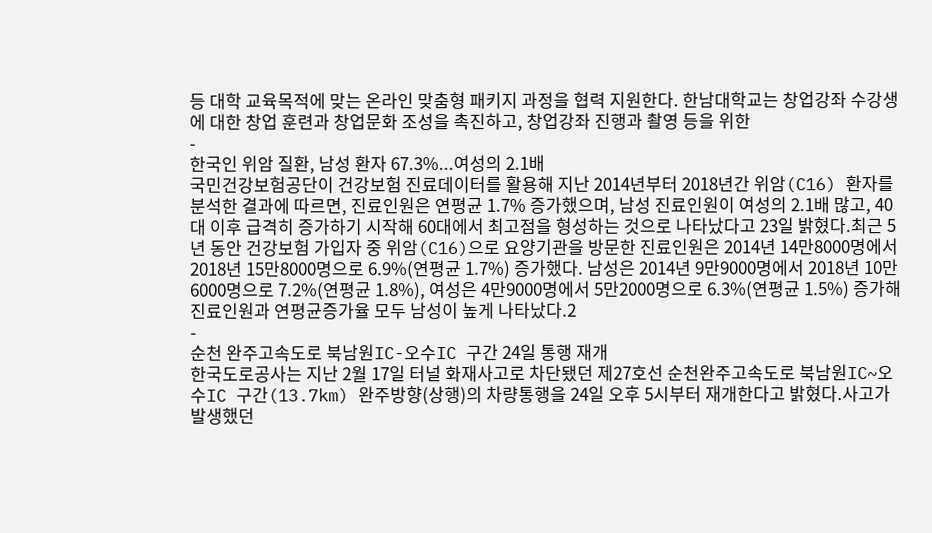등 대학 교육목적에 맞는 온라인 맞춤형 패키지 과정을 협력 지원한다. 한남대학교는 창업강좌 수강생에 대한 창업 훈련과 창업문화 조성을 촉진하고, 창업강좌 진행과 촬영 등을 위한
-
한국인 위암 질환, 남성 환자 67.3%...여성의 2.1배
국민건강보험공단이 건강보험 진료데이터를 활용해 지난 2014년부터 2018년간 위암(C16) 환자를 분석한 결과에 따르면, 진료인원은 연평균 1.7% 증가했으며, 남성 진료인원이 여성의 2.1배 많고, 40대 이후 급격히 증가하기 시작해 60대에서 최고점을 형성하는 것으로 나타났다고 23일 밝혔다.최근 5년 동안 건강보험 가입자 중 위암(C16)으로 요양기관을 방문한 진료인원은 2014년 14만8000명에서 2018년 15만8000명으로 6.9%(연평균 1.7%) 증가했다. 남성은 2014년 9만9000명에서 2018년 10만6000명으로 7.2%(연평균 1.8%), 여성은 4만9000명에서 5만2000명으로 6.3%(연평균 1.5%) 증가해 진료인원과 연평균증가율 모두 남성이 높게 나타났다.2
-
순천 완주고속도로 북남원IC-오수IC 구간 24일 통행 재개
한국도로공사는 지난 2월 17일 터널 화재사고로 차단됐던 제27호선 순천완주고속도로 북남원IC~오수IC 구간(13.7km) 완주방향(상행)의 차량통행을 24일 오후 5시부터 재개한다고 밝혔다.사고가 발생했던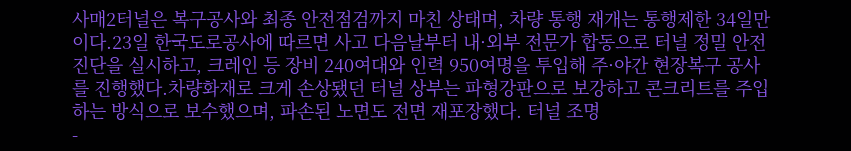사매2터널은 복구공사와 최종 안전점검까지 마친 상태며, 차량 통행 재개는 통행제한 34일만이다.23일 한국도로공사에 따르면 사고 다음날부터 내·외부 전문가 합동으로 터널 정밀 안전진단을 실시하고, 크레인 등 장비 240여대와 인력 950여명을 투입해 주·야간 현장복구 공사를 진행했다.차량화재로 크게 손상됐던 터널 상부는 파형강판으로 보강하고 콘크리트를 주입하는 방식으로 보수했으며, 파손된 노면도 전면 재포장했다. 터널 조명
-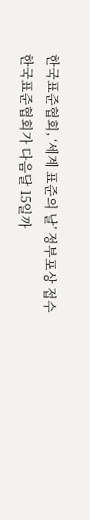한국표준협회, ‘세계 표준의 날’ 정부포상 접수
한국표준협회가 다음달 15일까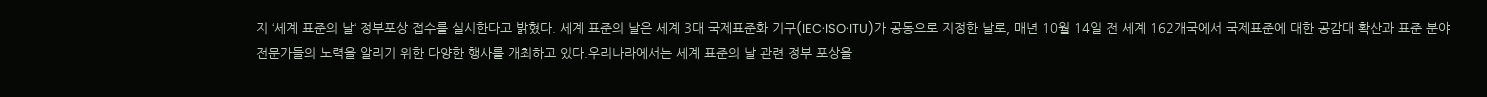지 ‘세계 표준의 날‘ 정부포상 접수를 실시한다고 밝혔다. 세계 표준의 날은 세계 3대 국제표준화 기구(IEC·ISO·ITU)가 공동으로 지정한 날로, 매년 10월 14일 전 세계 162개국에서 국제표준에 대한 공감대 확산과 표준 분야 전문가들의 노력을 알리기 위한 다양한 행사를 개최하고 있다.우리나라에서는 세계 표준의 날 관련 정부 포상을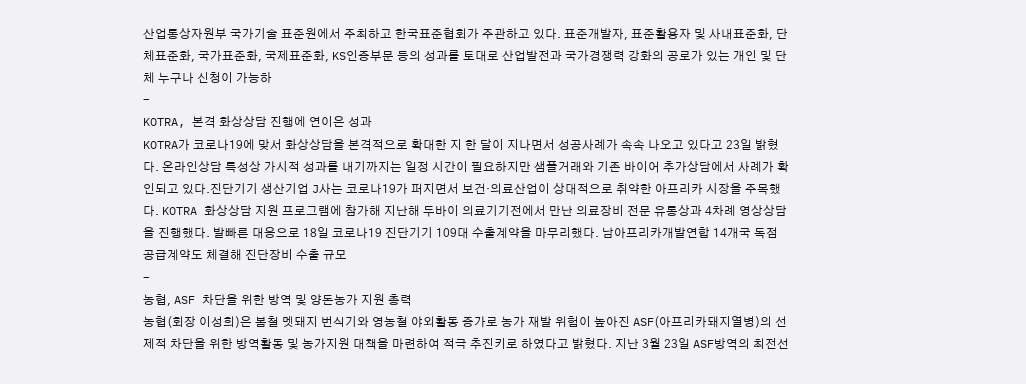산업통상자원부 국가기술 표준원에서 주최하고 한국표준협회가 주관하고 있다. 표준개발자, 표준활용자 및 사내표준화, 단체표준화, 국가표준화, 국제표준화, KS인증부문 등의 성과를 토대로 산업발전과 국가경쟁력 강화의 공로가 있는 개인 및 단체 누구나 신청이 가능하
-
KOTRA, 본격 화상상담 진행에 연이은 성과
KOTRA가 코로나19에 맞서 화상상담을 본격적으로 확대한 지 한 달이 지나면서 성공사례가 속속 나오고 있다고 23일 밝혔다. 온라인상담 특성상 가시적 성과를 내기까지는 일정 시간이 필요하지만 샘플거래와 기존 바이어 추가상담에서 사례가 확인되고 있다.진단기기 생산기업 J사는 코로나19가 퍼지면서 보건·의료산업이 상대적으로 취약한 아프리카 시장을 주목했다. KOTRA 화상상담 지원 프로그램에 참가해 지난해 두바이 의료기기전에서 만난 의료장비 전문 유통상과 4차례 영상상담을 진행했다. 발빠른 대응으로 18일 코로나19 진단기기 109대 수출계약을 마무리했다. 남아프리카개발연합 14개국 독점 공급계약도 체결해 진단장비 수출 규모
-
농협, ASF 차단을 위한 방역 및 양돈농가 지원 총력
농협(회장 이성희)은 봄철 멧돼지 번식기와 영농철 야외활동 증가로 농가 재발 위험이 높아진 ASF(아프리카돼지열병)의 선제적 차단을 위한 방역활동 및 농가지원 대책을 마련하여 적극 추진키로 하였다고 밝혔다. 지난 3월 23일 ASF방역의 최전선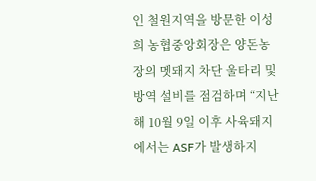인 철원지역을 방문한 이성희 농협중앙회장은 양돈농장의 멧돼지 차단 울타리 및 방역 설비를 점검하며 “지난해 10월 9일 이후 사육돼지에서는 ASF가 발생하지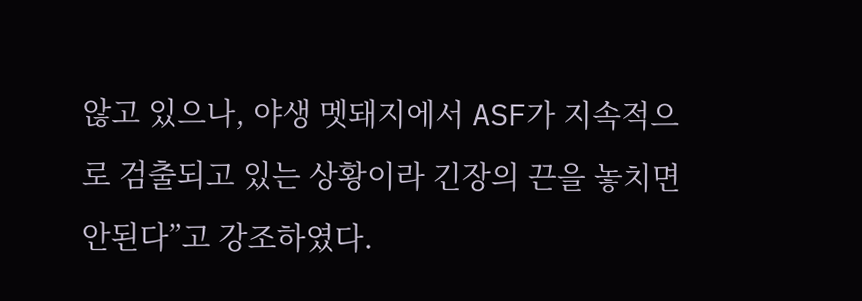않고 있으나, 야생 멧돼지에서 ASF가 지속적으로 검출되고 있는 상황이라 긴장의 끈을 놓치면 안된다”고 강조하였다.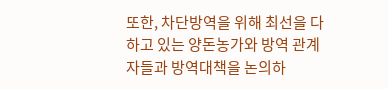또한, 차단방역을 위해 최선을 다하고 있는 양돈농가와 방역 관계자들과 방역대책을 논의하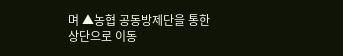며 ▲농협 공동방제단을 통한
상단으로 이동